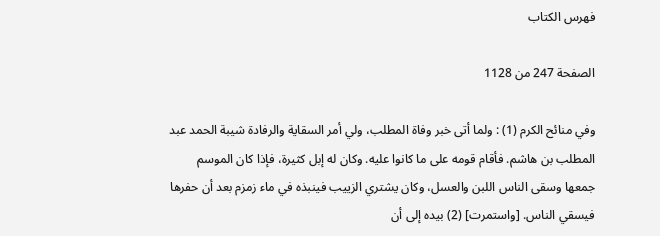فهرس الكتاب

الصفحة 247 من 1128

وفي منائح الكرم (1) : ولما أتى خبر وفاة المطلب، ولي أمر السقاية والرفادة شيبة الحمد عبد المطلب بن هاشم. فأقام قومه على ما كانوا عليه. وكان له إبل كثيرة، فإذا كان الموسم جمعها وسقى الناس اللبن والعسل، وكان يشتري الزييب فينبذه في ماء زمزم بعد أن حفرها فيسقي الناس. [واستمرت] (2) بيده إلى أن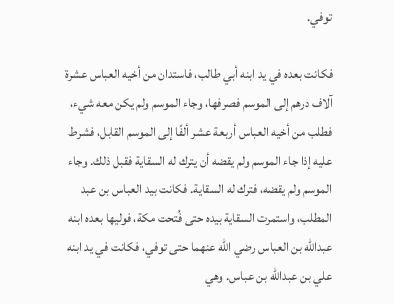توفي.

فكانت بعده في يد ابنه أبي طالب، فاستدان من أخيه العباس عشرة آلاف درهم إلى الموسم فصرفها، وجاء الموسم ولم يكن معه شيء، فطلب من أخيه العباس أربعة عشر ألفًا إلى الموسم القابل، فشرط عليه إذا جاء الموسم ولم يقضه أن يترك له السقاية فقبل ذلك. وجاء الموسم ولم يقضه، فترك له السقاية. فكانت بيد العباس بن عبد المطلب، واستمرت السقاية بيده حتى فُتحت مكة، فوليها بعده ابنه عبدالله بن العباس رضي الله عنهما حتى توفي، فكانت في يد ابنه علي بن عبدالله بن عباس. وهي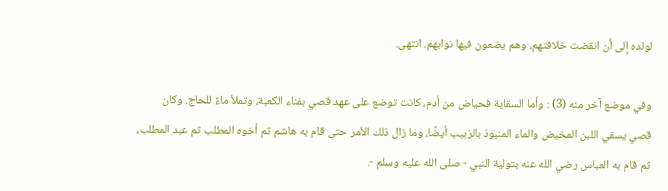لولده إلى أن انقضت خلافتهم، وهم يضعون فيها نوابهم. انتهى.

وفي موضع آخر منه (3) : وأما السقاية فحياض من أدم، كانت توضع على عهد قصي بفناء الكعبة، وتملأ ماءً للحاج. وكان قصي يسقي اللبن المخيض والماء المنبوذ بالزبيب أيضًا، وما زال ذلك الأمر حتى قام به هاشم ثم أخوه المطلب ثم عبد المطلب، ثم قام به العباس رضي الله عنه بتولية النبي - صلى الله عليه وسلم -.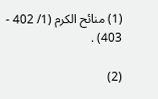(1) منائح الكرم (1/ 402 - 403) .

(2)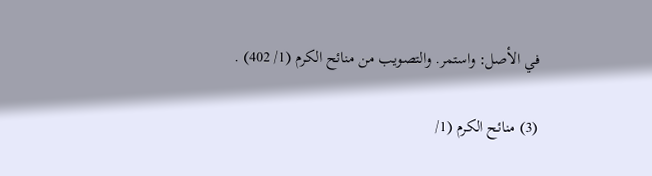في الأصل: واستمر. والتصويب من منائح الكرم (1/ 402) .

(3) منائح الكرم (1/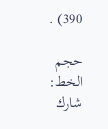390) .

حجم الخط:
شارك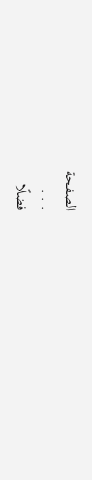الصفحة
. . .
فضلًا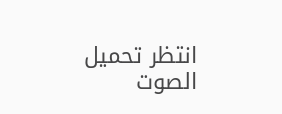انتظر تحميل الصوت